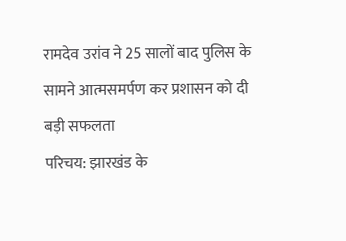रामदेव उरांव ने 25 सालों बाद पुलिस के सामने आत्मसमर्पण कर प्रशासन को दी बड़ी सफलता
परिचय: झारखंड के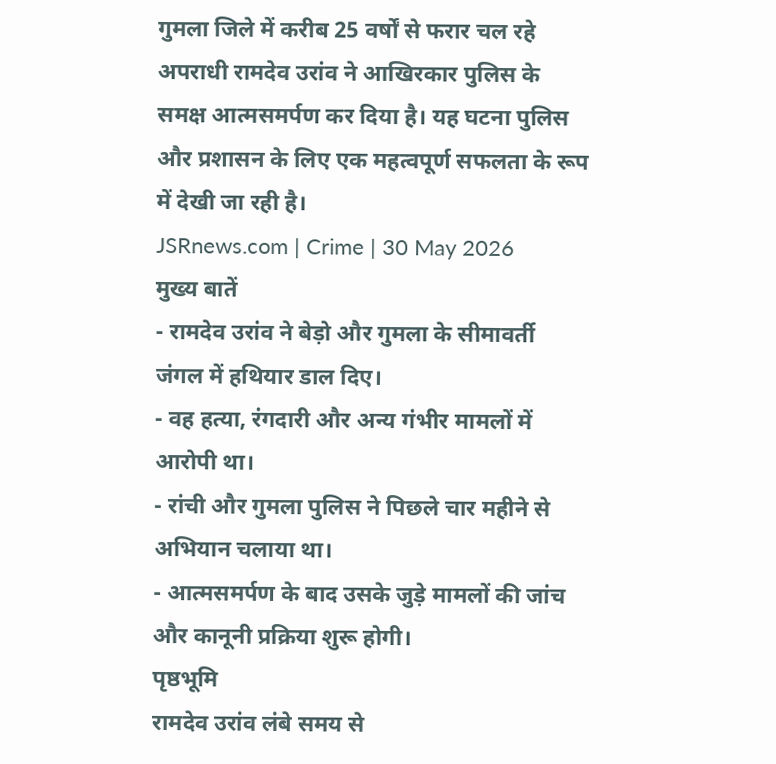गुमला जिले में करीब 25 वर्षों से फरार चल रहे अपराधी रामदेव उरांव ने आखिरकार पुलिस के समक्ष आत्मसमर्पण कर दिया है। यह घटना पुलिस और प्रशासन के लिए एक महत्वपूर्ण सफलता के रूप में देखी जा रही है।
JSRnews.com | Crime | 30 May 2026
मुख्य बातें
- रामदेव उरांव ने बेड़ो और गुमला के सीमावर्ती जंगल में हथियार डाल दिए।
- वह हत्या, रंगदारी और अन्य गंभीर मामलों में आरोपी था।
- रांची और गुमला पुलिस ने पिछले चार महीने से अभियान चलाया था।
- आत्मसमर्पण के बाद उसके जुड़े मामलों की जांच और कानूनी प्रक्रिया शुरू होगी।
पृष्ठभूमि
रामदेव उरांव लंबे समय से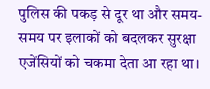पुलिस की पकड़ से दूर था और समय-समय पर इलाकों को बदलकर सुरक्षा एजेंसियों को चकमा देता आ रहा था।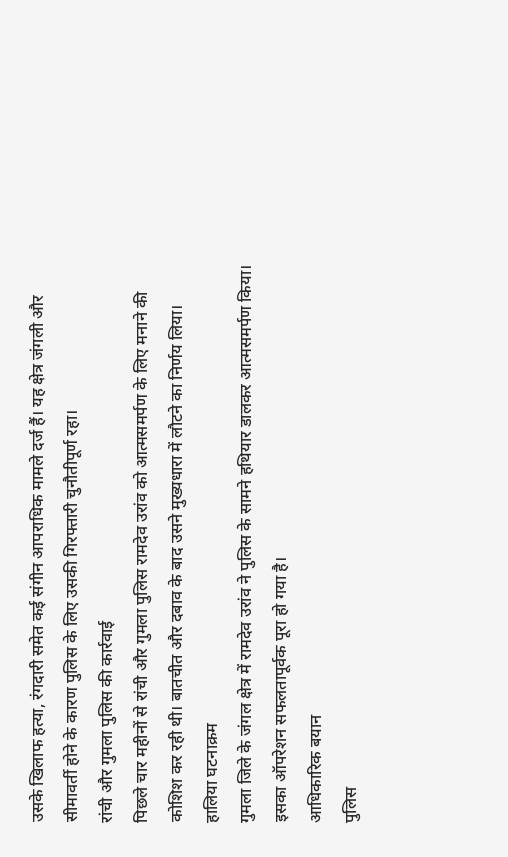उसके खिलाफ हत्या, रंगदारी समेत कई संगीन आपराधिक मामले दर्ज हैं। यह क्षेत्र जंगली और सीमावर्ती होने के कारण पुलिस के लिए उसकी गिरफ्तारी चुनौतीपूर्ण रहा।
रांची और गुमला पुलिस की कार्रवाई
पिछले चार महीनों से रांची और गुमला पुलिस रामदेव उरांव को आत्मसमर्पण के लिए मनाने की कोशिश कर रही थी। बातचीत और दबाव के बाद उसने मुख्यधारा में लौटने का निर्णय लिया।
हालिया घटनाक्रम
गुमला जिले के जंगल क्षेत्र में रामदेव उरांव ने पुलिस के सामने हथियार डालकर आत्मसमर्पण किया। इसका ऑपरेशन सफलतापूर्वक पूरा हो गया है।
आधिकारिक बयान
पुलिस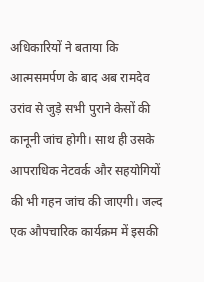अधिकारियों ने बताया कि आत्मसमर्पण के बाद अब रामदेव उरांव से जुड़े सभी पुराने केसों की कानूनी जांच होगी। साथ ही उसके आपराधिक नेटवर्क और सहयोगियों की भी गहन जांच की जाएगी। जल्द एक औपचारिक कार्यक्रम में इसकी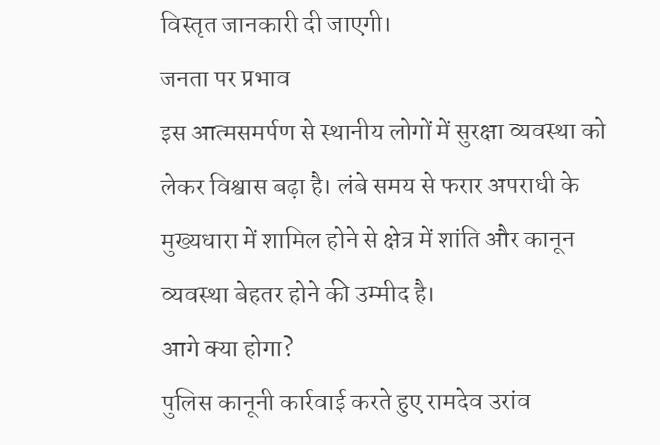विस्तृत जानकारी दी जाएगी।
जनता पर प्रभाव
इस आत्मसमर्पण से स्थानीय लोगों में सुरक्षा व्यवस्था को लेकर विश्वास बढ़ा है। लंबे समय से फरार अपराधी के मुख्यधारा में शामिल होने से क्षेत्र में शांति और कानून व्यवस्था बेहतर होने की उम्मीद है।
आगे क्या होगा?
पुलिस कानूनी कार्रवाई करते हुए रामदेव उरांव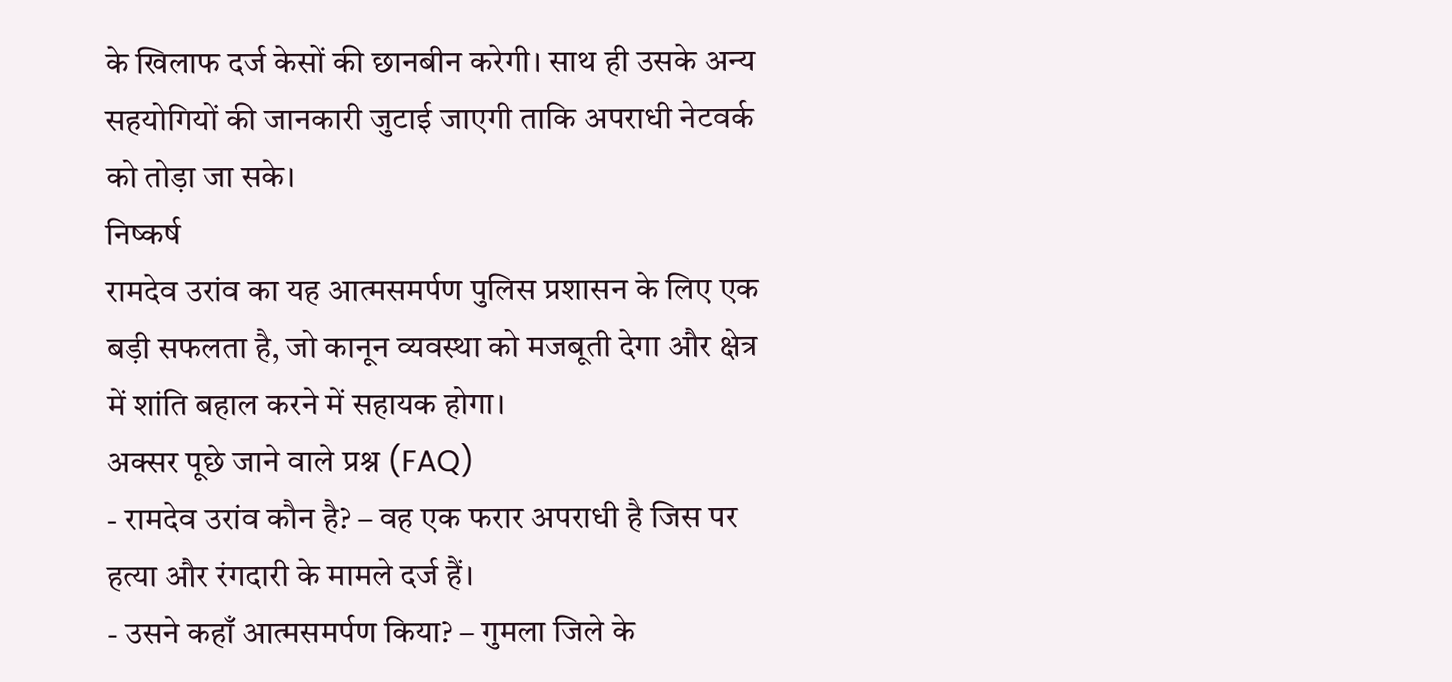के खिलाफ दर्ज केसों की छानबीन करेगी। साथ ही उसके अन्य सहयोगियों की जानकारी जुटाई जाएगी ताकि अपराधी नेटवर्क को तोड़ा जा सके।
निष्कर्ष
रामदेव उरांव का यह आत्मसमर्पण पुलिस प्रशासन के लिए एक बड़ी सफलता है, जो कानून व्यवस्था को मजबूती देगा और क्षेत्र में शांति बहाल करने में सहायक होगा।
अक्सर पूछे जाने वाले प्रश्न (FAQ)
- रामदेव उरांव कौन है? – वह एक फरार अपराधी है जिस पर हत्या और रंगदारी के मामले दर्ज हैं।
- उसने कहाँ आत्मसमर्पण किया? – गुमला जिले के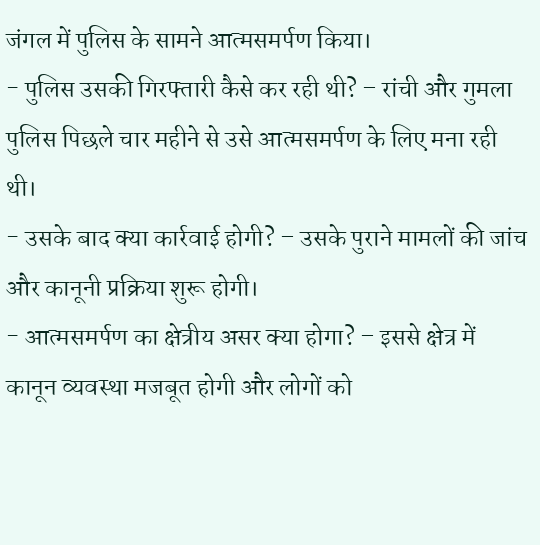जंगल में पुलिस के सामने आत्मसमर्पण किया।
- पुलिस उसकी गिरफ्तारी कैसे कर रही थी? – रांची और गुमला पुलिस पिछले चार महीने से उसे आत्मसमर्पण के लिए मना रही थी।
- उसके बाद क्या कार्रवाई होगी? – उसके पुराने मामलों की जांच और कानूनी प्रक्रिया शुरू होगी।
- आत्मसमर्पण का क्षेत्रीय असर क्या होगा? – इससे क्षेत्र में कानून व्यवस्था मजबूत होगी और लोगों को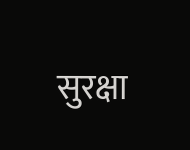सुरक्षा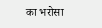का भरोसा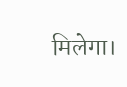मिलेगा।